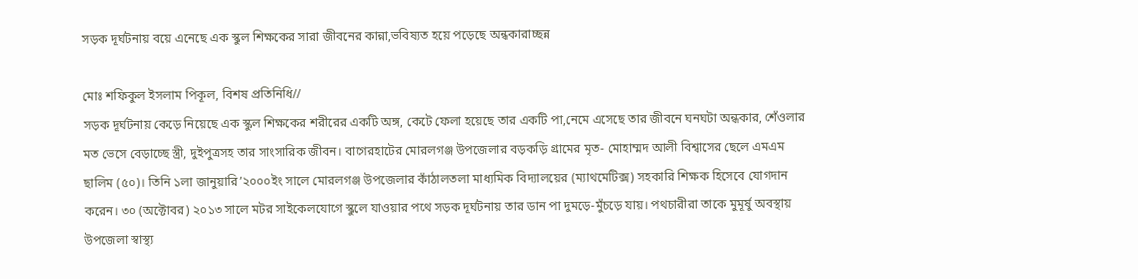সড়ক দূর্ঘটনায় বয়ে এনেছে এক স্কুল শিক্ষকের সারা জীবনের কান্না,ভবিষ‍্যত হয়ে পড়েছে অন্ধকারাচ্ছন্ন

মোঃ শফিকুল ইসলাম পিকূল, বিশষ প্রতিনিধি//
সড়ক দূর্ঘটনায় কেড়ে নিয়েছে এক স্কুল শিক্ষকের শরীরের একটি অঙ্গ, কেটে ফেলা হয়েছে তার একটি পা,নেমে এসেছে তার জীবনে ঘনঘটা অন্ধকার, শেঁওলার মত ভেসে বেড়াচ্ছে স্ত্রী, দুইপুত্রসহ তার সাংসারিক জীবন। বাগেরহাটের মোরলগঞ্জ উপজেলার বড়কড়ি গ্রামের মৃত- মোহাম্মদ আলী বিশ্বাসের ছেলে এমএম ছালিম (৫০)। তিনি ১লা জানুয়ারি’২০০০ইং সালে মোরলগঞ্জ উপজেলার কাঁঠালতলা মাধ‍্যমিক বিদ‍্যালয়ের (ম‍্যাথমেটিক্স) সহকারি শিক্ষক হিসেবে যোগদান করেন। ৩০ (অক্টোবর) ২০১৩ সালে মটর সাইকেলযোগে স্কুলে যাওয়ার পথে সড়ক দূর্ঘটনায় তার ডান পা দুমড়ে-মুঁচড়ে যায়। পথচারীরা তাকে মুমূর্ষু অবস্থায় উপজেলা স্বাস্থ‍্য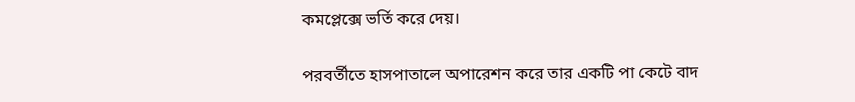কমপ্লেক্সে ভর্তি করে দেয়।

পরবর্তীতে হাসপাতালে অপারেশন করে তার একটি পা কেটে বাদ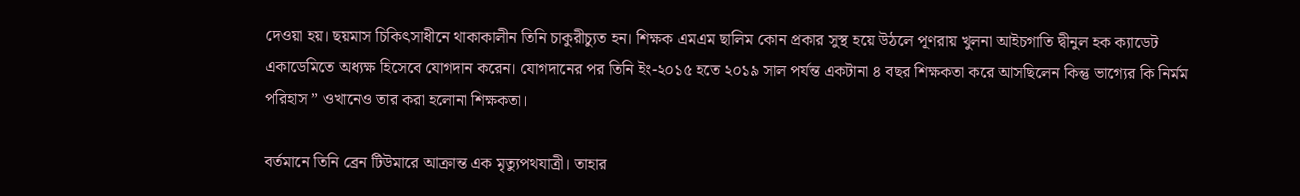দেওয়া হয়। ছয়মাস চিকিৎসাধীনে থাকাকালীন তিনি চাকুরীচ‍্যুত হন। শিক্ষক এমএম ছালিম কোন প্রকার সুস্থ হয়ে উঠলে পূণরায় খুলনা আইচগাতি দ্বীনুল হক ক‍্যাডেট একাডেমিতে অধ‍্যক্ষ হিসেবে যোগদান করেন। যোগদানের পর তিনি ইং-২০১৫ হতে ২০১৯ সাল পর্যন্ত একটানা ৪ বছর শিক্ষকতা করে আসছিলেন কিন্তু ভাগ‍্যের কি নির্মম পরিহাস ” ওখানেও তার করা হলোনা শিক্ষকতা।

বর্তমানে তিনি ব্রেন টিউমারে আক্রান্ত এক মৃত্যুপথযাত্রী। তাহার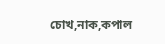চোখ,নাক,কপাল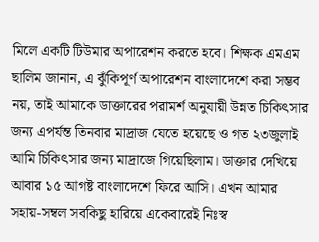মিলে একটি টিউমার অপারেশন করতে হবে। শিক্ষক এমএম ছালিম জানান, এ ঝুঁকিপূর্ণ অপারেশন বাংলাদেশে করা সম্ভব নয়, তাই আমাকে ডাক্তারের পরামর্শ অনুযায়ী উন্নত চিকিৎসার জন্য এপর্যন্ত তিনবার মাদ্রাজ যেতে হয়েছে ও গত ২৩জুলাই আমি চিকিৎসার জন্য মাদ্রাজে গিয়েছিলাম। ডাক্তার দেখিয়ে আবার ১৫ আগষ্ট বাংলাদেশে ফিরে আসি। এখন আমার সহায়-সম্বল সবকিছু হারিয়ে একেবারেই নিঃস্ব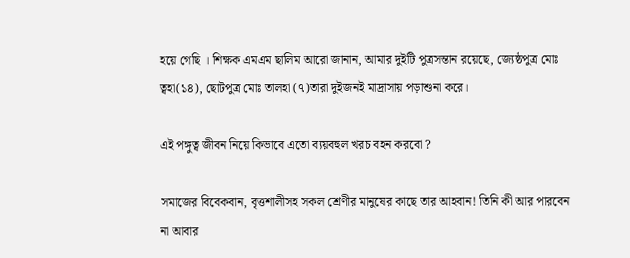হয়ে গেছি । শিক্ষক এমএম ছালিম আরো জানান, আমার দুইটি পুত্রসন্তান রয়েছে, জ‍্যেষ্ঠপুত্র মোঃ ত্বহা(১৪), ছোটপুত্র মোঃ তালহা (৭)তারা দুইজনই মাদ্রাসায় পড়াশুনা করে।

এই পঙ্গুত্ব জীবন নিয়ে কিভাবে এতো ব‍্যয়বহুল খরচ বহন করবো ?

সমাজের বিবেকবান, বৃত্তশালীসহ সকল শ্রেণীর মানুষের কাছে তার আহবান! তিনি কী আর পারবেন না আবার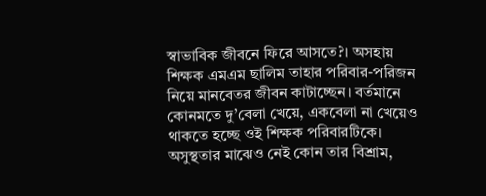স্বাভাবিক জীবনে ফিরে আসতে?। অসহায় শিক্ষক এমএম ছালিম তাহার পরিবার-পরিজন নিয়ে মানবেতর জীবন কাটাচ্ছেন। বর্তমানে কোনমতে দু’বেলা খেয়ে, একবেলা না খেয়েও থাকতে হচ্ছে ওই শিক্ষক পরিবারটিকে। অসুস্থতার মাঝেও নেই কোন তার বিশ্রাম,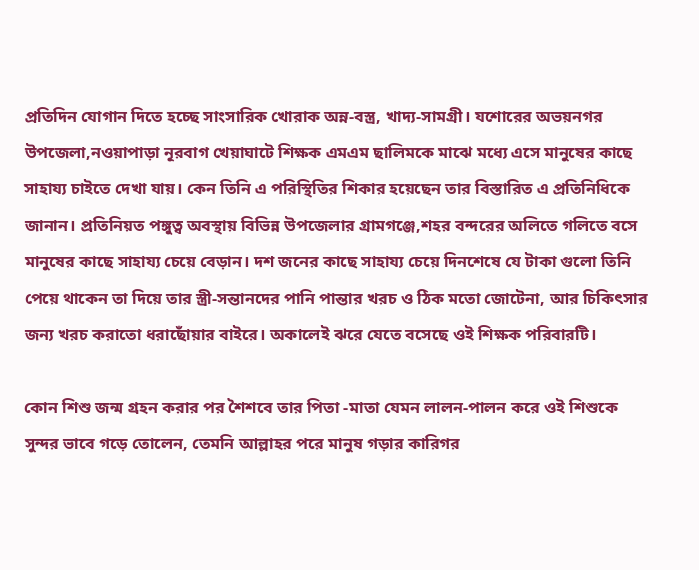প্রতিদিন যোগান দিতে হচ্ছে সাংসারিক খোরাক অন্ন-বস্ত্র, খাদ‍্য-সামগ্রী। যশোরের অভয়নগর উপজেলা,নওয়াপাড়া নূরবাগ খেয়াঘাটে শিক্ষক এমএম ছালিমকে মাঝে মধ্যে এসে মানুষের কাছে সাহায্য চাইতে দেখা যায়। কেন তিনি এ পরিস্থিতির শিকার হয়েছেন তার বিস্তারিত এ প্রতিনিধিকে জানান। প্রতিনিয়ত পঙ্গুত্ব অবস্থায় বিভিন্ন উপজেলার গ্রামগঞ্জে,শহর বন্দরের অলিতে গলিতে বসে মানুষের কাছে সাহায্য চেয়ে বেড়ান। দশ জনের কাছে সাহায্য চেয়ে দিনশেষে যে টাকা গুলো তিনি পেয়ে থাকেন তা দিয়ে তার স্ত্রী-সন্তানদের পানি পান্তার খরচ ও ঠিক মতো জোটেনা, আর চিকিৎসার জন‍্য খরচ করাতো ধরাছোঁয়ার বাইরে। অকালেই ঝরে যেতে বসেছে ওই শিক্ষক পরিবারটি।

কোন শিশু জন্ম গ্রহন করার পর শৈশবে তার পিতা -মাতা যেমন লালন-পালন করে ওই শিশুকে সুন্দর ভাবে গড়ে তোলেন, তেমনি আল্লাহর পরে মানুষ গড়ার কারিগর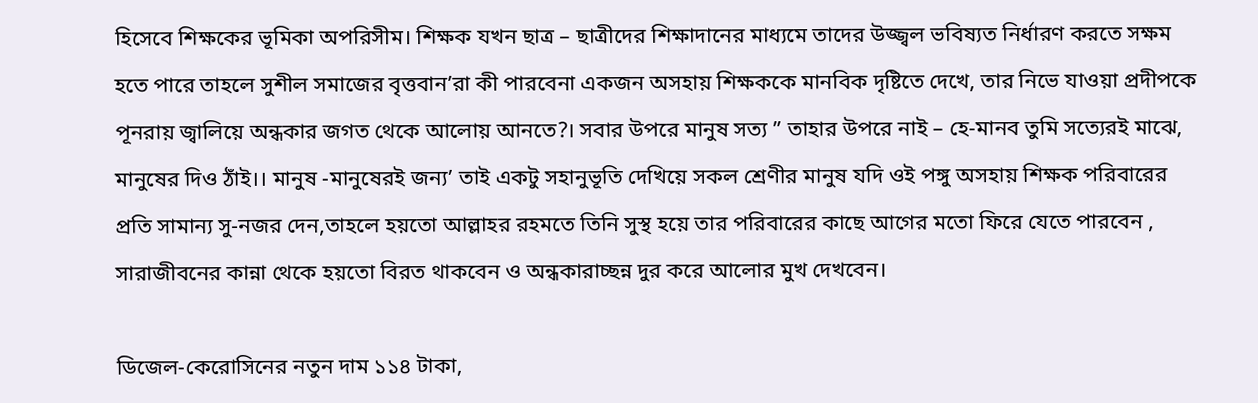হিসেবে শিক্ষকের ভূমিকা অপরিসীম। শিক্ষক যখন ছাত্র – ছাত্রীদের শিক্ষাদানের মাধ্যমে তাদের উজ্জ্বল ভবিষ্যত নির্ধারণ করতে সক্ষম হতে পারে তাহলে সুশীল সমাজের বৃত্তবান’রা কী পারবেনা একজন অসহায় শিক্ষককে মানবিক দৃষ্টিতে দেখে, তার নিভে যাওয়া প্রদীপকে পূনরায় জ্বালিয়ে অন্ধকার জগত থেকে আলোয় আনতে?। সবার উপরে মানুষ সত‍্য ” তাহার উপরে নাই – হে-মানব তুমি সত‍্যেরই মাঝে, মানুষের দিও ঠাঁই।। মানুষ -মানুষেরই জন‍্য’ তাই একটু সহানুভূতি দেখিয়ে সকল শ্রেণীর মানুষ যদি ওই পঙ্গু অসহায় শিক্ষক পরিবারের প্রতি সামান‍্য সু-নজর দেন,তাহলে হয়তো আল্লাহর রহমতে তিনি সুস্থ হয়ে তার পরিবারের কাছে আগের মতো ফিরে যেতে পারবেন , সারাজীবনের কান্না থেকে হয়তো বিরত থাকবেন ও অন্ধকারাচ্ছন্ন দুর করে আলোর মুখ দেখবেন।

ডিজেল-কেরোসিনের নতুন দাম ১১৪ টাকা,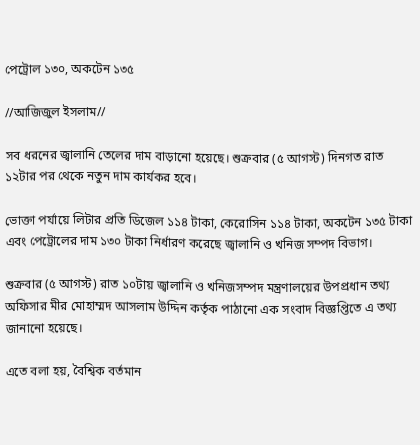পেট্রোল ১৩০, অকটেন ১৩৫

//আজিজুল ইসলাম//

সব ধরনের জ্বালানি তেলের দাম বাড়ানো হয়েছে। শুক্রবার (৫ আগস্ট) দিনগত রাত ১২টার পর থেকে নতুন দাম কার্যকর হবে।

ভোক্তা পর্যায়ে লিটার প্রতি ডিজেল ১১৪ টাকা, কেরোসিন ১১৪ টাকা, অকটেন ১৩৫ টাকা এবং পেট্রোলের দাম ১৩০ টাকা নির্ধারণ করেছে জ্বালানি ও খনিজ সম্পদ বিভাগ।

শুক্রবার (৫ আগস্ট) রাত ১০টায় জ্বালানি ও খনিজসম্পদ মন্ত্রণালয়ের উপপ্রধান তথ্য অফিসার মীর মোহাম্মদ আসলাম উদ্দিন কর্তৃক পাঠানো এক সংবাদ বিজ্ঞপ্তিতে এ তথ্য জানানো হয়েছে।

এতে বলা হয়, বৈশ্বিক বর্তমান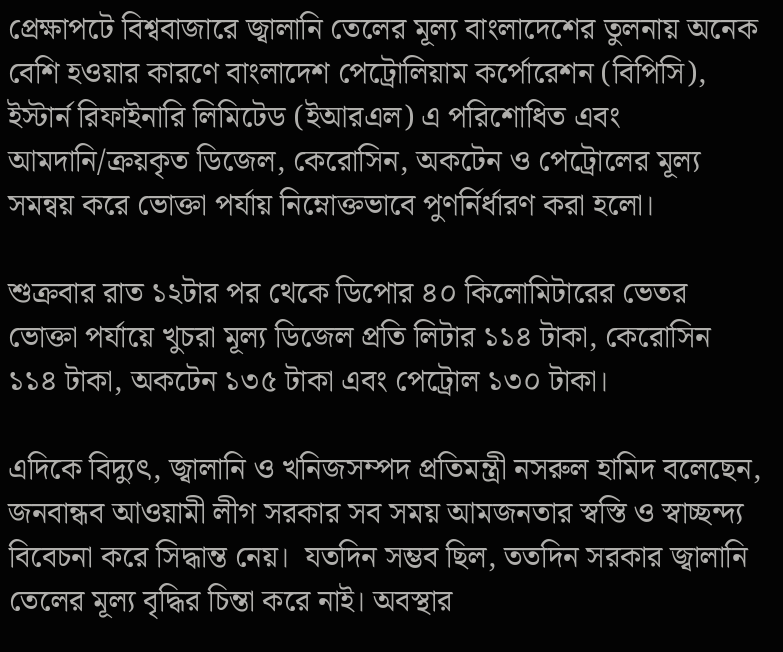প্রেক্ষাপটে বিশ্ববাজারে জ্বালানি তেলের মূল্য বাংলাদেশের তুলনায় অনেক বেশি হওয়ার কারণে বাংলাদেশ পেট্রোলিয়াম কর্পোরেশন (বিপিসি), ইস্টার্ন রিফাইনারি লিমিটেড (ইআরএল) এ পরিশোধিত এবং আমদানি/ক্রয়কৃত ডিজেল, কেরোসিন, অকটেন ও পেট্রোলের মূল্য সমন্বয় করে ভোক্তা পর্যায় নিম্নোক্তভাবে পুণর্নির্ধারণ করা হলো।

শুক্রবার রাত ১২টার পর থেকে ডিপোর ৪০ কিলোমিটারের ভেতর ভোক্তা পর্যায়ে খুচরা মূল্য ডিজেল প্রতি লিটার ১১৪ টাকা, কেরোসিন ১১৪ টাকা, অকটেন ১৩৫ টাকা এবং পেট্রোল ১৩০ টাকা।

এদিকে বিদ্যুৎ, জ্বালানি ও খনিজসম্পদ প্রতিমন্ত্রী নসরুল হামিদ বলেছেন, জনবান্ধব আওয়ামী লীগ সরকার সব সময় আমজনতার স্বস্তি ও স্বাচ্ছন্দ্য বিবেচনা করে সিদ্ধান্ত নেয়।  যতদিন সম্ভব ছিল, ততদিন সরকার জ্বালানি তেলের মূল্য বৃদ্ধির চিন্তা করে নাই। অবস্থার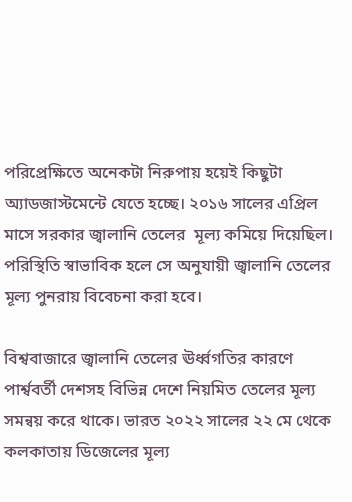পরিপ্রেক্ষিতে অনেকটা নিরুপায় হয়েই কিছুটা অ্যাডজাস্টমেন্টে যেতে হচ্ছে। ২০১৬ সালের এপ্রিল মাসে সরকার জ্বালানি তেলের  মূল্য কমিয়ে দিয়েছিল। পরিস্থিতি স্বাভাবিক হলে সে অনুযায়ী জ্বালানি তেলের মূল্য পুনরায় বিবেচনা করা হবে।

বিশ্ববাজারে জ্বালানি তেলের ঊর্ধ্বগতির কারণে পার্শ্ববর্তী দেশসহ বিভিন্ন দেশে নিয়মিত তেলের মূল্য সমন্বয় করে থাকে। ভারত ২০২২ সালের ২২ মে থেকে কলকাতায় ডিজেলের মূল্য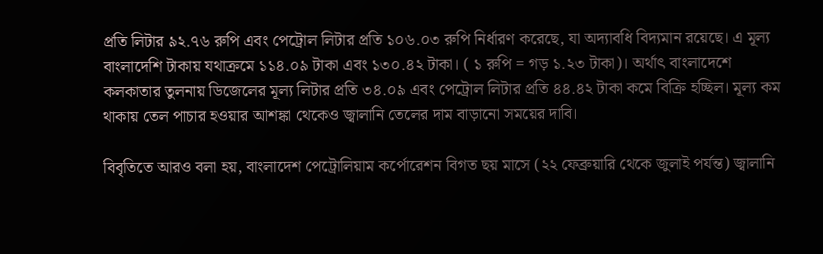প্রতি লিটার ৯২.৭৬ রুপি এবং পেট্রোল লিটার প্রতি ১০৬.০৩ রুপি নির্ধারণ করেছে, যা অদ্যাবধি বিদ্যমান রয়েছে। এ মূল্য বাংলাদেশি টাকায় যথাক্রমে ১১৪.০৯ টাকা এবং ১৩০.৪২ টাকা। ( ১ রুপি = গড় ১.২৩ টাকা)। অর্থাৎ বাংলাদেশে কলকাতার তুলনায় ডিজেলের মূল্য লিটার প্রতি ৩৪.০৯ এবং পেট্রোল লিটার প্রতি ৪৪.৪২ টাকা কমে বিক্রি হচ্ছিল। মূল্য কম থাকায় তেল পাচার হওয়ার আশঙ্কা থেকেও জ্বালানি তেলের দাম বাড়ানো সময়ের দাবি।

বিবৃতিতে আরও বলা হয়, বাংলাদেশ পেট্রোলিয়াম কর্পোরেশন বিগত ছয় মাসে (২২ ফেব্রুয়ারি থেকে জুলাই পর্যন্ত) জ্বালানি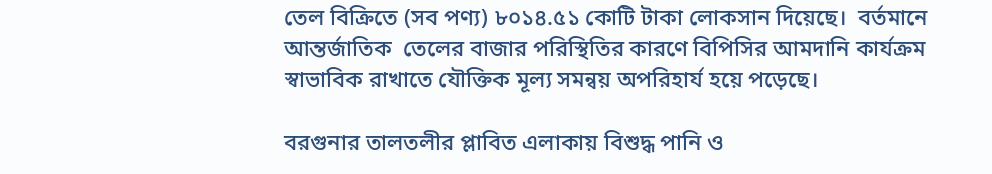তেল বিক্রিতে (সব পণ্য) ৮০১৪.৫১ কোটি টাকা লোকসান দিয়েছে।  বর্তমানে আন্তর্জাতিক  তেলের বাজার পরিস্থিতির কারণে বিপিসির আমদানি কার্যক্রম স্বাভাবিক রাখাতে যৌক্তিক মূল্য সমন্বয় অপরিহার্য হয়ে পড়েছে।

বরগুনার তালতলীর প্লাবিত এলাকায় বিশুদ্ধ পানি ও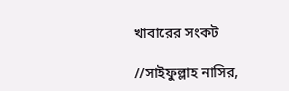খাবারের সংকট

//সাইফুল্লাহ নাসির,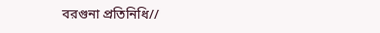বরগুনা প্রতিনিধি//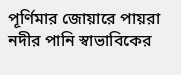পূর্ণিমার জোয়ারে পায়রা নদীর পানি স্বাভাবিকের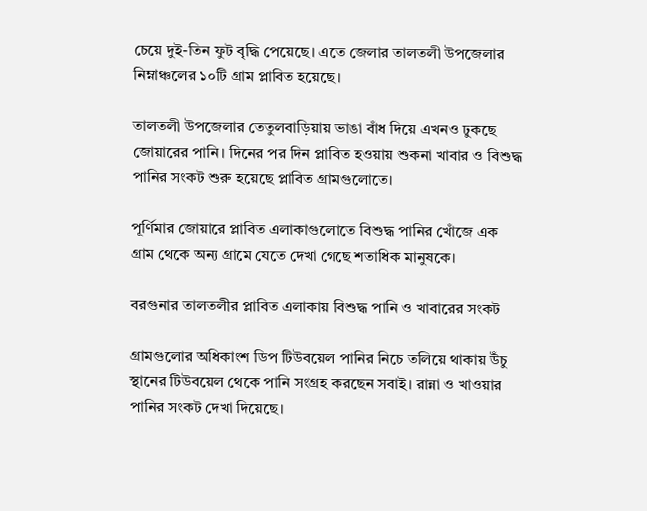চেয়ে দুই-তিন ফুট বৃদ্ধি পেয়েছে। এতে জেলার তালতলী উপজেলার নিম্নাঞ্চলের ১০টি গ্রাম প্লাবিত হয়েছে।

তালতলী উপজেলার তেতুলবাড়িয়ায় ভাঙা বাঁধ দিয়ে এখনও ঢুকছে জোয়ারের পানি। দিনের পর দিন প্লাবিত হওয়ায় শুকনা খাবার ও বিশুদ্ধ পানির সংকট শুরু হয়েছে প্লাবিত গ্রামগুলোতে।

পূর্ণিমার জোয়ারে প্লাবিত এলাকাগুলোতে বিশুদ্ধ পানির খোঁজে এক গ্রাম থেকে অন্য গ্রামে যেতে দেখা গেছে শতাধিক মানুষকে।

বরগুনার তালতলীর প্লাবিত এলাকায় বিশুদ্ধ পানি ও খাবারের সংকট

গ্রামগুলোর অধিকাংশ ডিপ টিউবয়েল পানির নিচে তলিয়ে থাকায় উঁচু স্থানের টিউবয়েল থেকে পানি সংগ্রহ করছেন সবাই। রান্না ও খাওয়ার পানির সংকট দেখা দিয়েছে।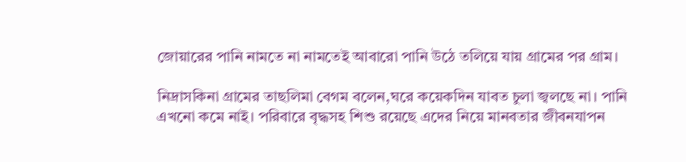জোয়ারের পানি নামতে না নামতেই আবারো পানি উঠে তলিয়ে যায় গ্রামের পর গ্রাম।

নিদ্রাসকিনা গ্রামের তাছলিমা বেগম বলেন,ঘরে কয়েকদিন যাবত চুলা জ্বলছে না। পানি এখনো কমে নাই। পরিবারে বৃদ্ধসহ শিশু রয়েছে এদের নিয়ে মানবতার জীবনযাপন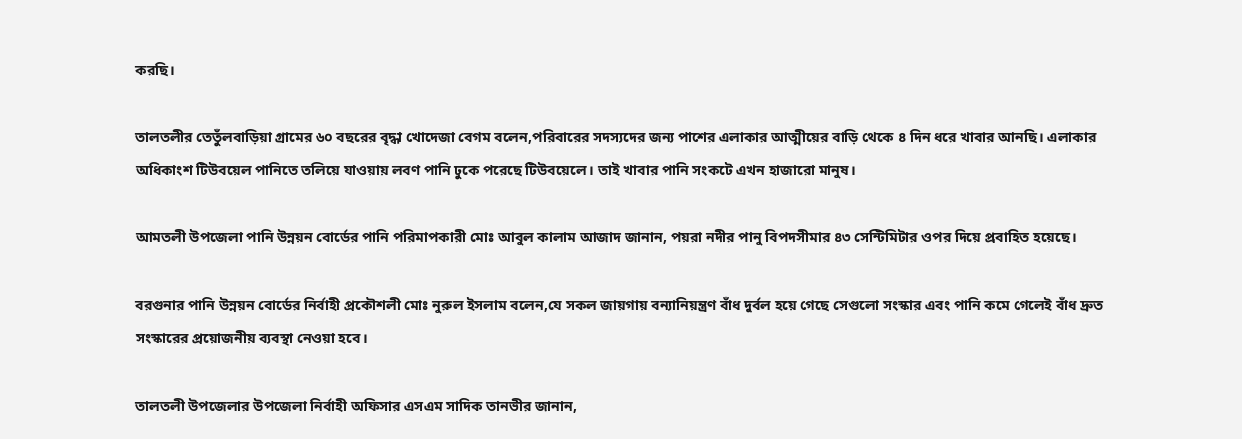করছি।

তালতলীর তেতুঁলবাড়িয়া গ্রামের ৬০ বছরের বৃদ্ধা খোদেজা বেগম বলেন,পরিবারের সদস্যদের জন্য পাশের এলাকার আত্মীয়ের বাড়ি থেকে ৪ দিন ধরে খাবার আনছি। এলাকার অধিকাংশ টিউবয়েল পানিতে তলিয়ে যাওয়ায় লবণ পানি ঢুকে পরেছে টিউবয়েলে। তাই খাবার পানি সংকটে এখন হাজারো মানুষ।

আমতলী উপজেলা পানি উন্নয়ন বোর্ডের পানি পরিমাপকারী মোঃ আবুল কালাম আজাদ জানান, পয়রা নদীর পানু বিপদসীমার ৪৩ সেন্টিমিটার ওপর দিয়ে প্রবাহিত হয়েছে।

বরগুনার পানি উন্নয়ন বোর্ডের নির্বাহী প্রকৌশলী মোঃ নুরুল ইসলাম বলেন,যে সকল জায়গায় বন্যানিয়ন্ত্রণ বাঁধ দুর্বল হয়ে গেছে সেগুলো সংস্কার এবং পানি কমে গেলেই বাঁধ দ্রুত সংস্কারের প্রয়োজনীয় ব্যবস্থা নেওয়া হবে।

তালতলী উপজেলার উপজেলা নির্বাহী অফিসার এসএম সাদিক তানভীর জানান,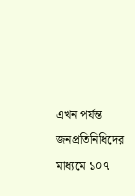এখন পর্যন্ত জনপ্রতিনিধিদের মাধ্যমে ১০৭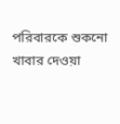পরিবারকে শুকনো খাবার দেওয়া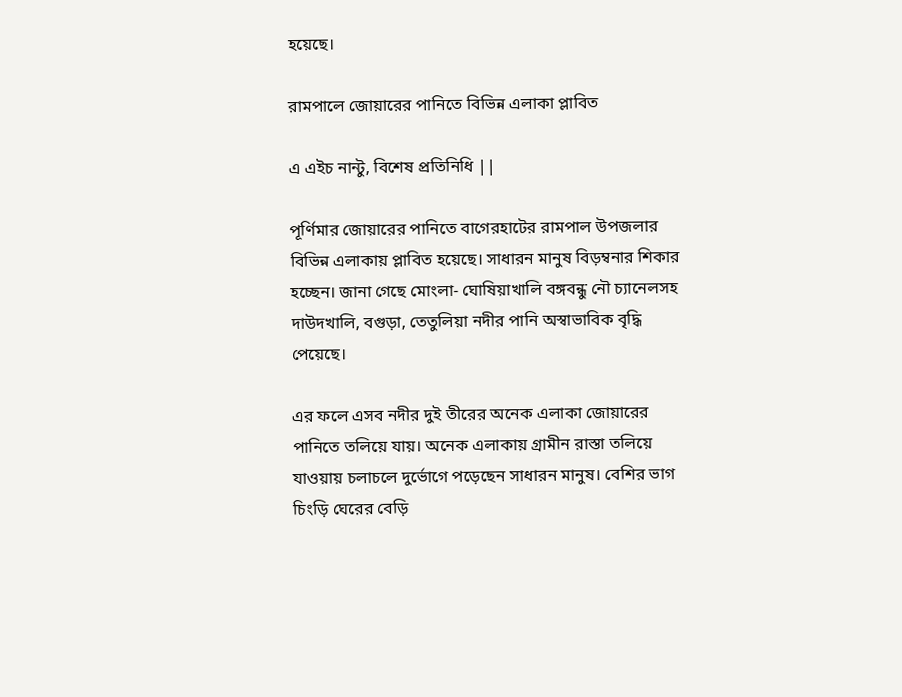হয়েছে।

রামপালে জোয়ারের পানিতে বিভিন্ন এলাকা প্লাবিত

এ এইচ নান্টু, বিশেষ প্রতিনিধি ||

পূর্ণিমার জোয়ারের পানিতে বাগেরহাটের রামপাল উপজলার বিভিন্ন এলাকায় প্লাবিত হয়েছে। সাধারন মানুষ বিড়ম্বনার শিকার হচ্ছেন। জানা গেছে মোংলা- ঘোষিয়াখালি বঙ্গবন্ধু নৌ চ্যানেলসহ দাউদখালি, বগুড়া, তেতুলিয়া নদীর পানি অস্বাভাবিক বৃদ্ধি পেয়েছে।

এর ফলে এসব নদীর দুই তীরের অনেক এলাকা জোয়ারের পানিতে তলিয়ে যায়। অনেক এলাকায় গ্রামীন রাস্তা তলিয়ে যাওয়ায় চলাচলে দুর্ভোগে পড়েছেন সাধারন মানুষ। বেশির ভাগ চিংড়ি ঘেরের বেড়ি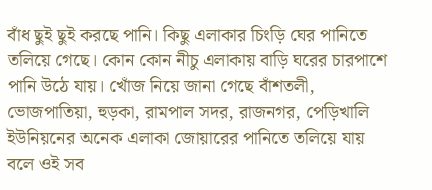বাঁধ ছুই ছুই করছে পানি। কিছু এলাকার চিংড়ি ঘের পানিতে তলিয়ে গেছে। কোন কোন নীচু এলাকায় বাড়ি ঘরের চারপাশে পানি উঠে যায়। খোঁজ নিয়ে জানা গেছে বাঁশতলী, ভোজপাতিয়া, হুড়কা, রামপাল সদর, রাজনগর, পেড়িখালি ইউনিয়নের অনেক এলাকা জোয়ারের পানিতে তলিয়ে যায় বলে ওই সব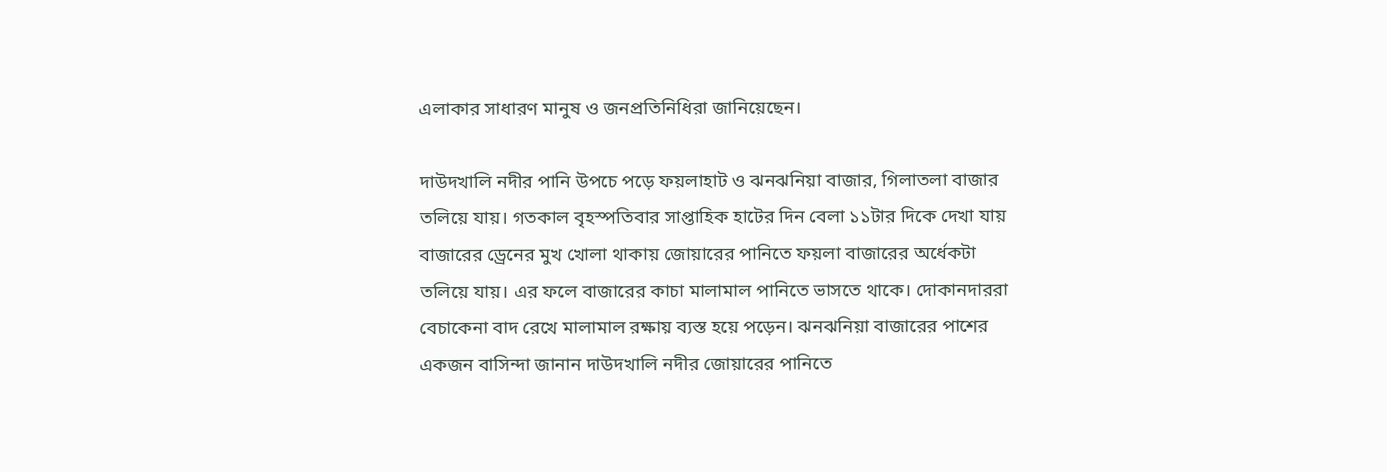এলাকার সাধারণ মানুষ ও জনপ্রতিনিধিরা জানিয়েছেন।

দাউদখালি নদীর পানি উপচে পড়ে ফয়লাহাট ও ঝনঝনিয়া বাজার, গিলাতলা বাজার তলিয়ে যায়। গতকাল বৃহস্পতিবার সাপ্তাহিক হাটের দিন বেলা ১১টার দিকে দেখা যায় বাজারের ড্রেনের মুখ খোলা থাকায় জোয়ারের পানিতে ফয়লা বাজারের অর্ধেকটা তলিয়ে যায়। এর ফলে বাজারের কাচা মালামাল পানিতে ভাসতে থাকে। দোকানদাররা বেচাকেনা বাদ রেখে মালামাল রক্ষায় ব্যস্ত হয়ে পড়েন। ঝনঝনিয়া বাজারের পাশের একজন বাসিন্দা জানান দাউদখালি নদীর জোয়ারের পানিতে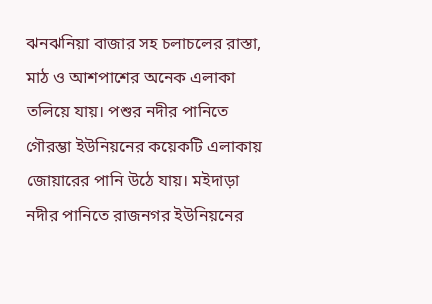ঝনঝনিয়া বাজার সহ চলাচলের রাস্তা, মাঠ ও আশপাশের অনেক এলাকা তলিয়ে যায়। পশুর নদীর পানিতে গৌরম্ভা ইউনিয়নের কয়েকটি এলাকায় জোয়ারের পানি উঠে যায়। মইদাড়া নদীর পানিতে রাজনগর ইউনিয়নের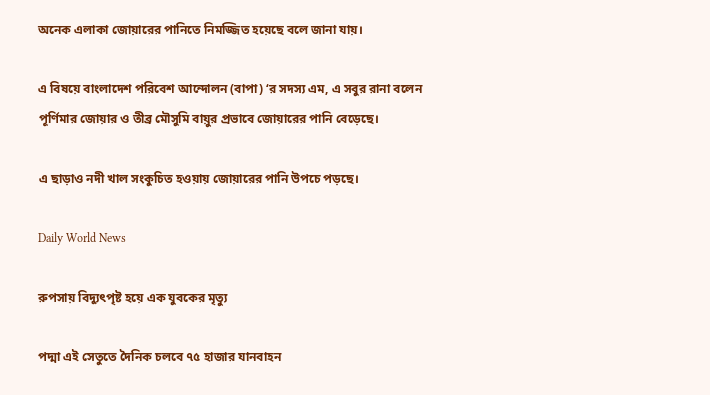অনেক এলাকা জোয়ারের পানিতে নিমজ্জিত হয়েছে বলে জানা যায়।

এ বিষয়ে বাংলাদেশ পরিবেশ আন্দোলন (বাপা) ‘র সদস্য এম, এ সবুর রানা বলেন পূর্ণিমার জোয়ার ও তীব্র মৌসুমি বায়ুর প্রভাবে জোয়ারের পানি বেড়েছে।

এ ছাড়াও নদী খাল সংকুচিত হওয়ায় জোয়ারের পানি উপচে পড়ছে।

Daily World News

রুপসায় বিদ্যুৎপৃষ্ট হয়ে এক যুবকের মৃত্যু

পদ্মা এই সেতুতে দৈনিক চলবে ৭৫ হাজার যানবাহন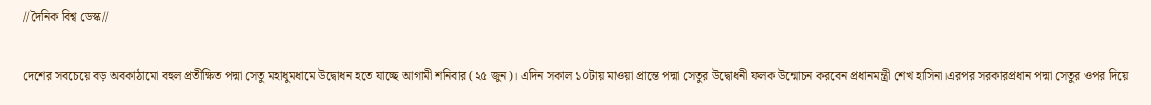//দৈনিক বিশ্ব ডেস্ক//

দেশের সবচেয়ে বড় অবকাঠামো বহুল প্রতীক্ষিত পদ্মা সেতু মহাধুমধামে উদ্বোধন হতে যাচ্ছে আগামী শনিবার (২৫ জুন)। এদিন সকাল ১০টায় মাওয়া প্রান্তে পদ্মা সেতুর উদ্বোধনী ফলক উন্মোচন করবেন প্রধানমন্ত্রী শেখ হাসিনা।এরপর সরকারপ্রধান পদ্মা সেতুর ওপর দিয়ে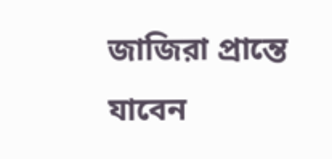জাজিরা প্রান্তে যাবেন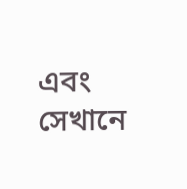এবং সেখানে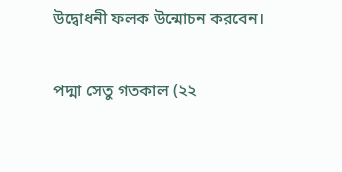উদ্বোধনী ফলক উন্মোচন করবেন।

পদ্মা সেতু গতকাল (২২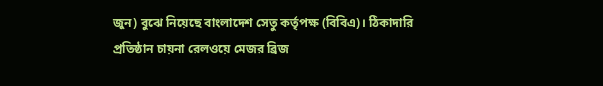জুন) বুঝে নিয়েছে বাংলাদেশ সেতু কর্তৃপক্ষ (বিবিএ)। ঠিকাদারি প্রতিষ্ঠান চায়না রেলওয়ে মেজর ব্রিজ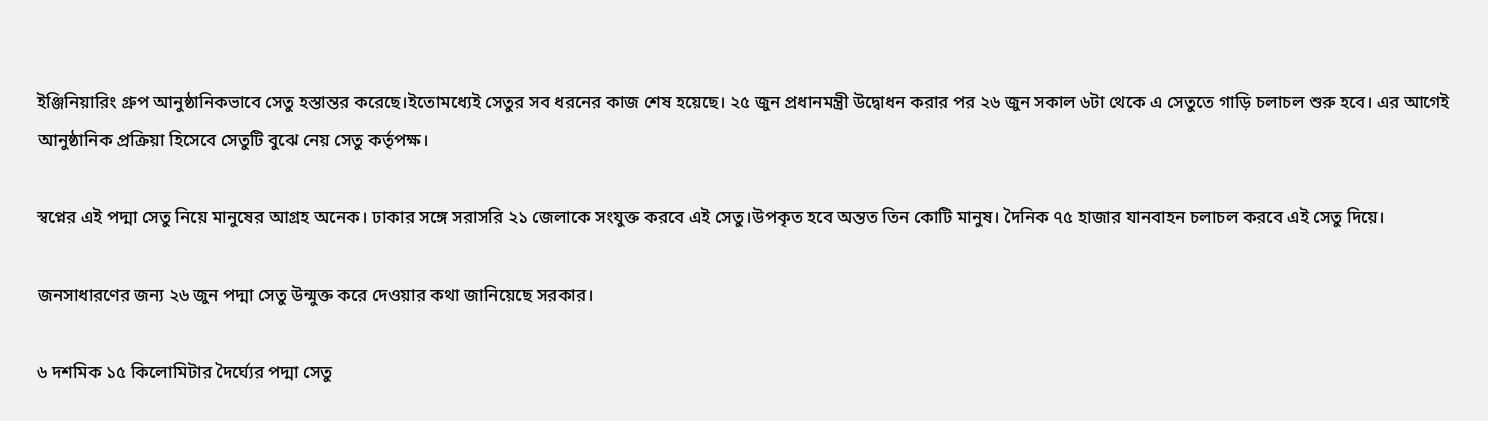ইঞ্জিনিয়ারিং গ্রুপ আনুষ্ঠানিকভাবে সেতু হস্তান্তর করেছে।ইতোমধ্যেই সেতুর সব ধরনের কাজ শেষ হয়েছে। ২৫ জুন প্রধানমন্ত্রী উদ্বোধন করার পর ২৬ জুন সকাল ৬টা থেকে এ সেতুতে গাড়ি চলাচল শুরু হবে। এর আগেই আনুষ্ঠানিক প্রক্রিয়া হিসেবে সেতুটি বুঝে নেয় সেতু কর্তৃপক্ষ।

স্বপ্নের এই পদ্মা সেতু নিয়ে মানুষের আগ্রহ অনেক। ঢাকার সঙ্গে সরাসরি ২১ জেলাকে সংযুক্ত করবে এই সেতু।উপকৃত হবে অন্তত তিন কোটি মানুষ। দৈনিক ৭৫ হাজার যানবাহন চলাচল করবে এই সেতু দিয়ে।

জনসাধারণের জন্য ২৬ জুন পদ্মা সেতু উন্মুক্ত করে দেওয়ার কথা জানিয়েছে সরকার।

৬ দশমিক ১৫ কিলোমিটার দৈর্ঘ্যের পদ্মা সেতু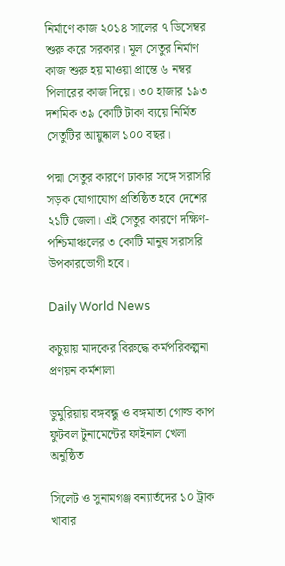নির্মাণে কাজ ২০১৪ সালের ৭ ডিসেম্বর শুরু করে সরকার। মূল সেতুর নির্মাণ কাজ শুরু হয় মাওয়া প্রান্তে ৬ নম্বর পিলারের কাজ দিয়ে। ৩০ হাজার ১৯৩ দশমিক ৩৯ কোটি টাকা ব্যয়ে নির্মিত সেতুটির আয়ুষ্কাল ১০০ বছর।

পদ্মা সেতুর কারণে ঢাকার সঙ্গে সরাসরি সড়ক যোগাযোগ প্রতিষ্ঠিত হবে দেশের ২১টি জেলা। এই সেতুর কারণে দক্ষিণ-পশ্চিমাঞ্চলের ৩ কোটি মানুষ সরাসরি উপকারভোগী হবে।

Daily World News

কচুয়ায় মাদকের বিরুদ্ধে কর্মপরিকল্পনা প্রণয়ন কর্মশালা

ডুমুরিয়ায় বঙ্গবন্ধু ও বঙ্গমাতা গোল্ড কাপ ফুটবল টুনামেন্টের ফাইনাল খেলা অনুষ্ঠিত

সিলেট ও সুনামগঞ্জ বন্যার্তদের ১০ ট্রাক খাবার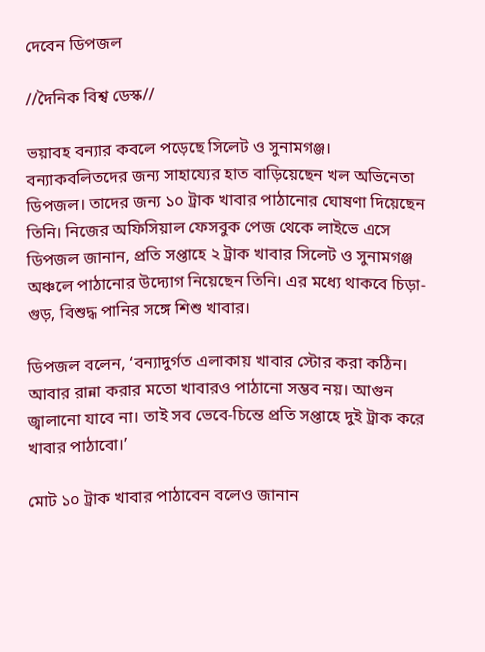দেবেন ডিপজল

//দৈনিক বিশ্ব ডেস্ক//

ভয়াবহ বন্যার কবলে পড়েছে সিলেট ও সুনামগঞ্জ। বন্যাকবলিতদের জন্য সাহায্যের হাত বাড়িয়েছেন খল অভিনেতা ডিপজল। তাদের জন্য ১০ ট্রাক খাবার পাঠানোর ঘোষণা দিয়েছেন তিনি। নিজের অফিসিয়াল ফেসবুক পেজ থেকে লাইভে এসে ডিপজল জানান, প্রতি সপ্তাহে ২ ট্রাক খাবার সিলেট ও সুনামগঞ্জ অঞ্চলে পাঠানোর উদ্যোগ নিয়েছেন তিনি। এর মধ্যে থাকবে চিড়া-গুড়, বিশুদ্ধ পানির সঙ্গে শিশু খাবার।

ডিপজল বলেন, ‘বন্যাদুর্গত এলাকায় খাবার স্টোর করা কঠিন। আবার রান্না করার মতো খাবারও পাঠানো সম্ভব নয়। আগুন জ্বালানো যাবে না। তাই সব ভেবে-চিন্তে প্রতি সপ্তাহে দুই ট্রাক করে খাবার পাঠাবো।’

মোট ১০ ট্রাক খাবার পাঠাবেন বলেও জানান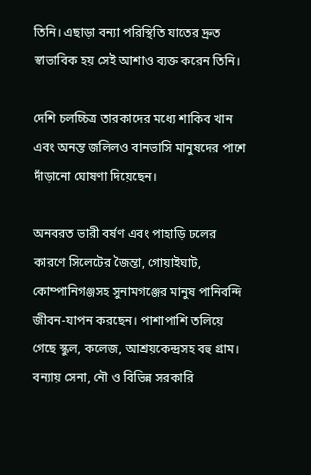তিনি। এছাড়া বন্যা পরিস্থিতি যাতের দ্রুত স্বাভাবিক হয় সেই আশাও ব্যক্ত করেন তিনি।

দেশি চলচ্চিত্র তারকাদের মধ্যে শাকিব খান এবং অনন্ত জলিলও বানভাসি মানুষদের পাশে দাঁড়ানো ঘোষণা দিয়েছেন।

অনবরত ভারী বর্ষণ এবং পাহাড়ি ঢলের কারণে সিলেটের জৈন্তা, গোয়াইঘাট, কোম্পানিগঞ্জসহ সুনামগঞ্জের মানুষ পানিবন্দি জীবন-যাপন করছেন। পাশাপাশি তলিয়ে গেছে স্কুল, কলেজ, আশ্রয়কেন্দ্রসহ বহু গ্রাম। বন্যায় সেনা, নৌ ও বিভিন্ন সরকারি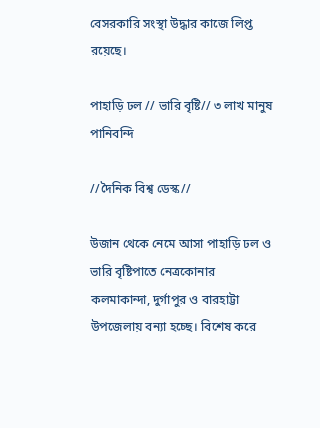বেসরকারি সংস্থা উদ্ধার কাজে লিপ্ত রয়েছে।

পাহাড়ি ঢল // ভারি বৃষ্টি// ৩ লাখ মানুষ পানিবন্দি

//দৈনিক বিশ্ব ডেস্ক//

উজান থেকে নেমে আসা পাহাড়ি ঢল ও ভারি বৃষ্টিপাতে নেত্রকোনার কলমাকান্দা, দুর্গাপুর ও বারহাট্টা উপজেলায় বন্যা হচ্ছে। বিশেষ করে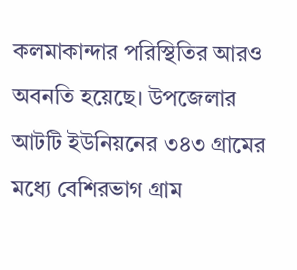কলমাকান্দার পরিস্থিতির আরও অবনতি হয়েছে। উপজেলার আটটি ইউনিয়নের ৩৪৩ গ্রামের মধ্যে বেশিরভাগ গ্রাম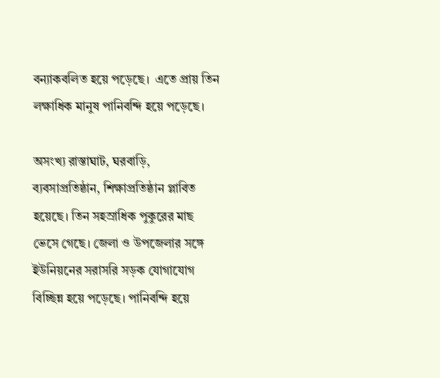বন্যাকবলিত হয়ে পড়েছে।  এতে প্রায় তিন লক্ষাধিক মানুষ পানিবন্দি হয়ে পড়েছে।

অসংখ্য রাস্তাঘাট, ঘরবাড়ি, ব্যবসাপ্রতিষ্ঠান, শিক্ষাপ্রতিষ্ঠান প্লাবিত হয়েছে। তিন সহস্রাধিক পুকুরের মাছ ভেসে গেছে। জেলা ও উপজেলার সঙ্গে ইউনিয়নের সরাসরি সড়ক যোগাযোগ বিচ্ছিন্ন হয়ে পড়েছে। পানিবন্দি হয়ে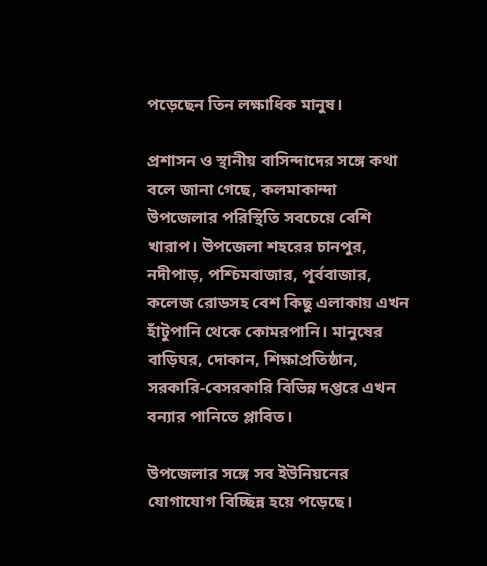পড়েছেন তিন লক্ষাধিক মানুষ।

প্রশাসন ও স্থানীয় বাসিন্দাদের সঙ্গে কথা বলে জানা গেছে, কলমাকান্দা উপজেলার পরিস্থিতি সবচেয়ে বেশি খারাপ। উপজেলা শহরের চানপুর, নদীপাড়, পশ্চিমবাজার, পূর্ববাজার, কলেজ রোডসহ বেশ কিছু এলাকায় এখন হাঁটুপানি থেকে কোমরপানি। মানুষের বাড়িঘর, দোকান, শিক্ষাপ্রতিষ্ঠান, সরকারি-বেসরকারি বিভিন্ন দপ্তরে এখন বন্যার পানিতে প্লাবিত।

উপজেলার সঙ্গে সব ইউনিয়নের যোগাযোগ বিচ্ছিন্ন হয়ে পড়েছে।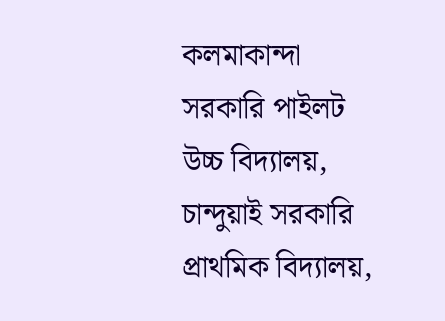কলমাকান্দা সরকারি পাইলট উচ্চ বিদ্যালয়, চান্দুয়াই সরকারি প্রাথমিক বিদ্যালয়,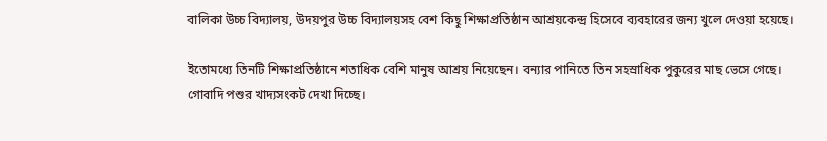বালিকা উচ্চ বিদ্যালয়, উদয়পুর উচ্চ বিদ্যালয়সহ বেশ কিছু শিক্ষাপ্রতিষ্ঠান আশ্রয়কেন্দ্র হিসেবে ব্যবহারের জন্য খুলে দেওয়া হয়েছে।

ইতোমধ্যে তিনটি শিক্ষাপ্রতিষ্ঠানে শতাধিক বেশি মানুষ আশ্রয় নিয়েছেন। বন্যার পানিতে তিন সহস্রাধিক পুকুরের মাছ ভেসে গেছে। গোবাদি পশুর খাদ্যসংকট দেখা দিচ্ছে।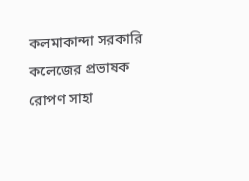কলমাকান্দা সরকারি কলেজের প্রভাষক রোপণ সাহা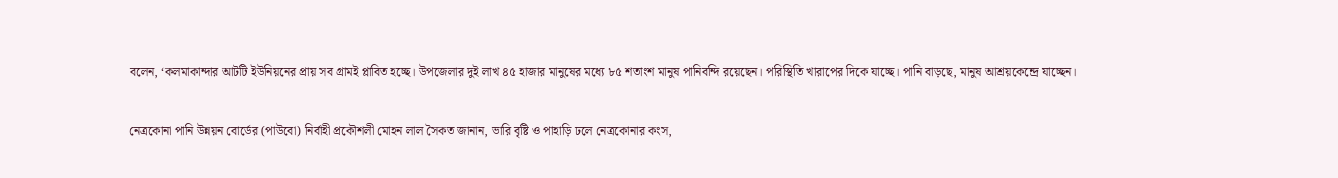বলেন, ‘কলমাকান্দার আটটি ইউনিয়নের প্রায় সব গ্রামই প্লাবিত হচ্ছে। উপজেলার দুই লাখ ৪৫ হাজার মানুষের মধ্যে ৮৫ শতাংশ মানুষ পানিবন্দি রয়েছেন। পরিস্থিতি খারাপের দিকে যাচ্ছে। পানি বাড়ছে, মানুষ আশ্রয়কেন্দ্রে যাচ্ছেন।

নেত্রকোনা পানি উন্নয়ন বোর্ডের (পাউবো) নির্বাহী প্রকৌশলী মোহন লাল সৈকত জানান, ভারি বৃষ্টি ও পাহাড়ি ঢলে নেত্রকোনার কংস,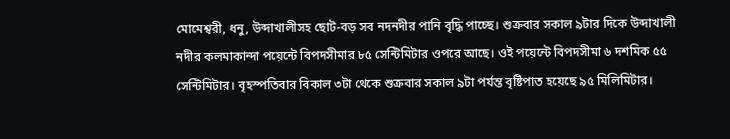মোমেশ্বরী, ধনু, উব্দাখালীসহ ছোট-বড় সব নদনদীর পানি বৃদ্ধি পাচ্ছে। শুক্রবার সকাল ৯টার দিকে উব্দাখালী নদীর কলমাকান্দা পয়েন্টে বিপদসীমার ৮৫ সেন্টিমিটার ওপরে আছে। ওই পয়েন্টে বিপদসীমা ৬ দশমিক ৫৫ সেন্টিমিটার। বৃহস্পতিবার বিকাল ৩টা থেকে শুক্রবার সকাল ৯টা পর্যন্ত বৃষ্টিপাত হয়েছে ৯৫ মিলিমিটার।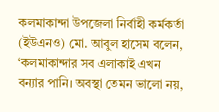কলমাকান্দা উপজেলা নির্বাহী কর্মকর্তা (ইউএনও) মো. আবুল হাসেম বলেন, ‘কলমাকান্দার সব এলাকাই এখন বন্যার পানি। অবস্থা তেমন ভালো নয়,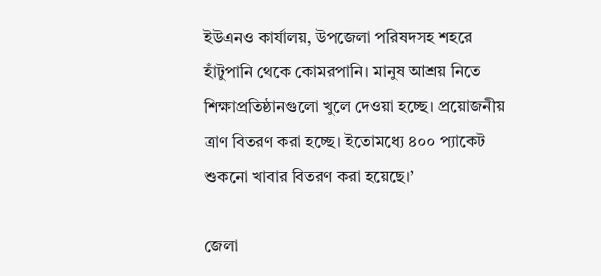ইউএনও কার্যালয়, উপজেলা পরিষদসহ শহরে হাঁটুপানি থেকে কোমরপানি। মানুষ আশ্রয় নিতে শিক্ষাপ্রতিষ্ঠানগুলো খুলে দেওয়া হচ্ছে। প্রয়োজনীয় ত্রাণ বিতরণ করা হচ্ছে। ইতোমধ্যে ৪০০ প্যাকেট শুকনো খাবার বিতরণ করা হয়েছে।’

জেলা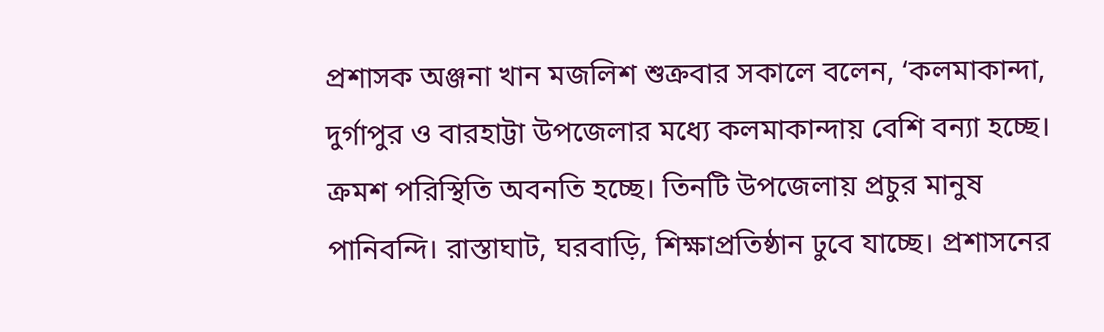প্রশাসক অঞ্জনা খান মজলিশ শুক্রবার সকালে বলেন, ‘কলমাকান্দা, দুর্গাপুর ও বারহাট্টা উপজেলার মধ্যে কলমাকান্দায় বেশি বন্যা হচ্ছে। ক্রমশ পরিস্থিতি অবনতি হচ্ছে। তিনটি উপজেলায় প্রচুর মানুষ পানিবন্দি। রাস্তাঘাট, ঘরবাড়ি, শিক্ষাপ্রতিষ্ঠান ঢুবে যাচ্ছে। প্রশাসনের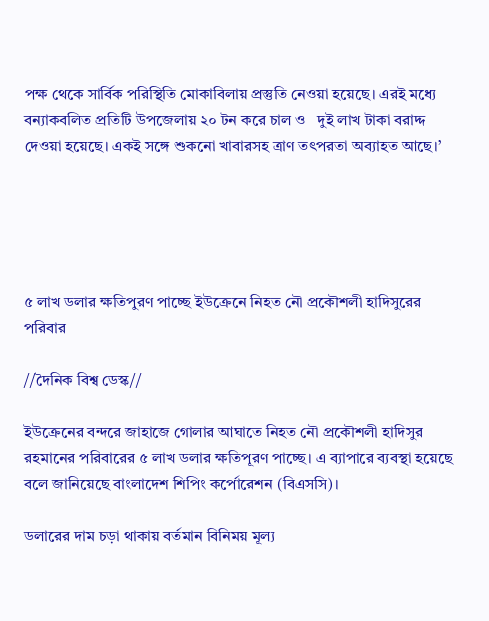পক্ষ থেকে সার্বিক পরিস্থিতি মোকাবিলায় প্রস্তুতি নেওয়া হয়েছে। এরই মধ্যে বন্যাকবলিত প্রতিটি উপজেলায় ২০ টন করে চাল ও   দুই লাখ টাকা বরাদ্দ দেওয়া হয়েছে। একই সঙ্গে শুকনো খাবারসহ ত্রাণ তৎপরতা অব্যাহত আছে।’





৫ লাখ ডলার ক্ষতিপুরণ পাচ্ছে ইউক্রেনে নিহত নৌ প্রকৌশলী হাদিসুরের পরিবার

//দৈনিক বিশ্ব ডেস্ক//

ইউক্রেনের বন্দরে জাহাজে গোলার আঘাতে নিহত নৌ প্রকৌশলী হাদিসুর রহমানের পরিবারের ৫ লাখ ডলার ক্ষতিপূরণ পাচ্ছে। এ ব্যাপারে ব্যবস্থা হয়েছে বলে জানিয়েছে বাংলাদেশ শিপিং কর্পোরেশন (বিএসসি)।

ডলারের দাম চড়া থাকায় বর্তমান বিনিময় মূল্য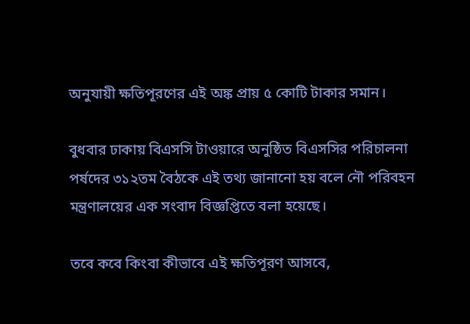অনুযায়ী ক্ষতিপূরণের এই অঙ্ক প্রায় ৫ কোটি টাকার সমান।

বুধবার ঢাকায় বিএসসি টাওয়ারে অনুষ্ঠিত বিএসসির পরিচালনা পর্ষদের ৩১২তম বৈঠকে এই তথ‍্য জানানো হয় বলে নৌ পরিবহন মন্ত্রণালয়ের এক সংবাদ বিজ্ঞপ্তিতে বলা হয়েছে।

তবে কবে কিংবা কীভাবে এই ক্ষতিপূরণ আসবে,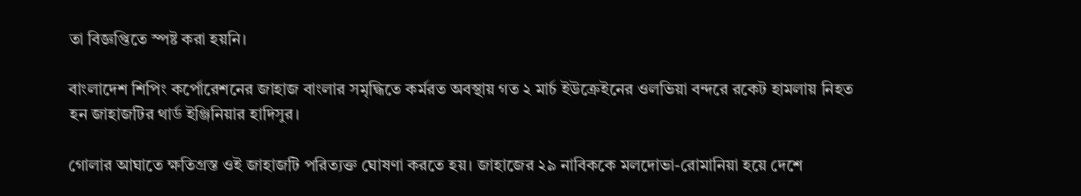তা বিজ্ঞপ্তিতে স্পষ্ট করা হয়নি।

বাংলাদেশ শিপিং কর্পোরেশনের জাহাজ বাংলার সমৃদ্ধিতে কর্মরত অবস্থায় গত ২ মার্চ ইউক্রেইনের ওলভিয়া বন্দরে রকেট হামলায় নিহত হন জাহাজটির থার্ড ইঞ্জিনিয়ার হাদিসুর।

গোলার আঘাতে ক্ষতিগ্রস্ত ওই জাহাজটি পরিত্যক্ত ঘোষণা করতে হয়। জাহাজের ২৯ নাবিককে মলদোভা-রোমানিয়া হয়ে দেশে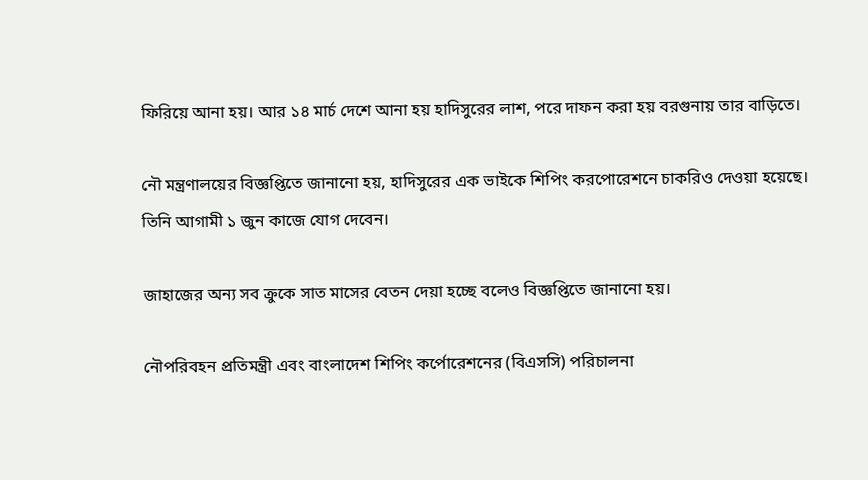ফিরিয়ে আনা হয়। আর ১৪ মার্চ দেশে আনা হয় হাদিসুরের লাশ, পরে দাফন করা হয় বরগুনায় তার বাড়িতে।

নৌ মন্ত্রণালয়ের বিজ্ঞপ্তিতে জানানো হয়, হাদিসুরের এক ভাইকে শিপিং করপোরেশনে চাকরিও দেওয়া হয়েছে। তিনি আগামী ১ জুন কাজে যোগ দেবেন।

জাহাজের অন্য সব ক্রুকে সাত মাসের বেতন দেয়া হচ্ছে বলেও বিজ্ঞপ্তিতে জানানো হয়।

নৌপরিবহন প্রতিমন্ত্রী এবং বাংলাদেশ শিপিং কর্পোরেশনের (বিএসসি) পরিচালনা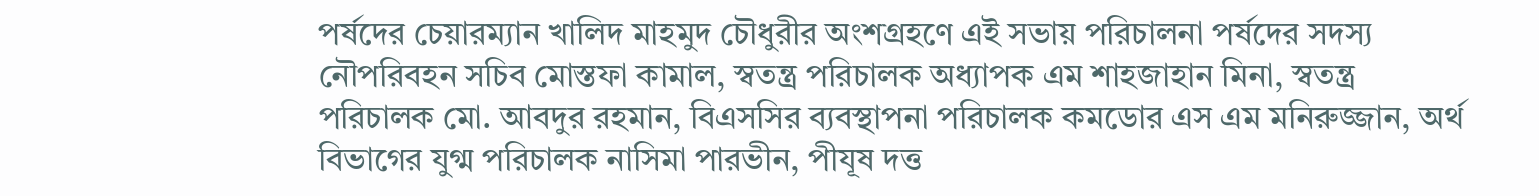পর্ষদের চেয়ারম‍্যান খালিদ মাহমুদ চৌধুরীর অংশগ্রহণে এই সভায় পরিচালনা পর্ষদের সদস‍্য নৌপরিবহন সচিব মোস্তফা কামাল, স্বতন্ত্র পরিচালক অধ্যাপক এম শাহজাহান মিনা, স্বতন্ত্র পরিচালক মো. আবদুর রহমান, বিএসসির ব‍্যবস্থাপনা পরিচালক কমডোর এস এম মনিরুজ্জান, অর্থ বিভাগের যুগ্ম পরিচালক নাসিমা পারভীন, পীযূষ দত্ত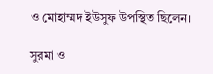ও মোহাম্মদ ইউসুফ উপস্থিত ছিলেন।

সুরমা ও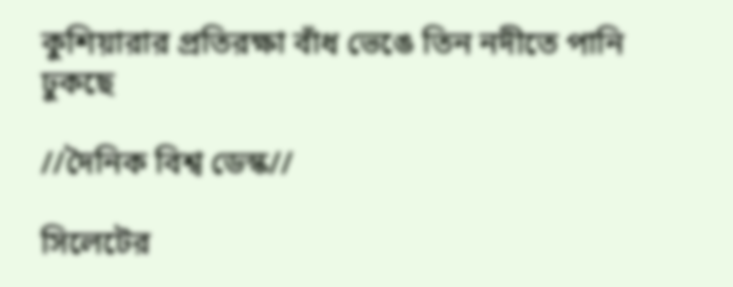কুশিয়ারার প্রতিরক্ষা বাঁধ ভেঙে তিন নদীতে পানি ঢুকছে

//দৈনিক বিশ্ব ডেস্ক//

সিলেটের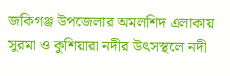জকিগঞ্জ উপজেলার অমলশিদ এলাকায় সুরমা ও কুশিয়ারা নদীর উৎসস্থলে নদী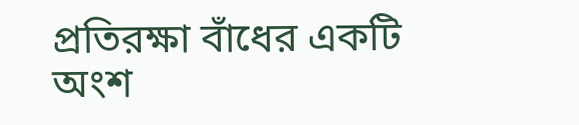প্রতিরক্ষা বাঁধের একটি অংশ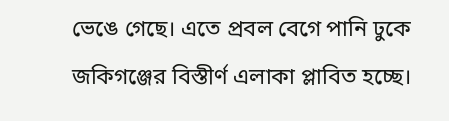ভেঙে গেছে। এতে প্রবল বেগে পানি ঢুকে জকিগঞ্জের বিস্তীর্ণ এলাকা প্লাবিত হচ্ছে।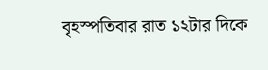বৃহস্পতিবার রাত ১২টার দিকে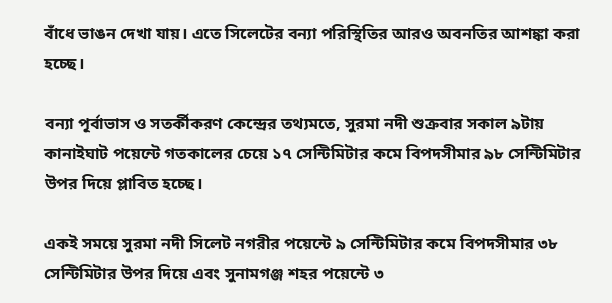বাঁধে ভাঙন দেখা যায়। এতে সিলেটের বন্যা পরিস্থিতির আরও অবনতির আশঙ্কা করা হচ্ছে।

বন্যা পূর্বাভাস ও সতর্কীকরণ কেন্দ্রের তথ্যমতে, সুরমা নদী শুক্রবার সকাল ৯টায় কানাইঘাট পয়েন্টে গতকালের চেয়ে ১৭ সেন্টিমিটার কমে বিপদসীমার ৯৮ সেন্টিমিটার উপর দিয়ে প্লাবিত হচ্ছে।

একই সময়ে সুরমা নদী সিলেট নগরীর পয়েন্টে ৯ সেন্টিমিটার কমে বিপদসীমার ৩৮ সেন্টিমিটার উপর দিয়ে এবং সুনামগঞ্জ শহর পয়েন্টে ৩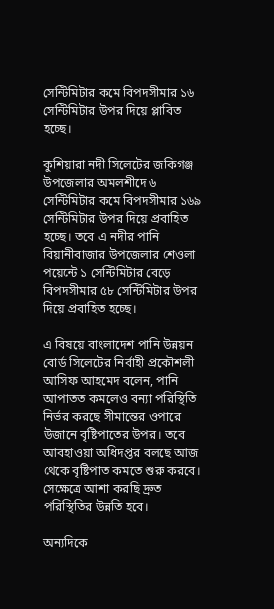সেন্টিমিটার কমে বিপদসীমার ১৬ সেন্টিমিটার উপর দিয়ে প্লাবিত হচ্ছে।

কুশিয়ারা নদী সিলেটের জকিগঞ্জ উপজেলার অমলশীদে ৬ সেন্টিমিটার কমে বিপদসীমার ১৬৯ সেন্টিমিটার উপর দিয়ে প্রবাহিত হচ্ছে। তবে এ নদীর পানি বিয়ানীবাজার উপজেলার শেওলা পয়েন্টে ১ সেন্টিমিটার বেড়ে বিপদসীমার ৫৮ সেন্টিমিটার উপর দিয়ে প্রবাহিত হচ্ছে।

এ বিষয়ে বাংলাদেশ পানি উন্নয়ন বোর্ড সিলেটের নির্বাহী প্রকৌশলী আসিফ আহমেদ বলেন, পানি আপাতত কমলেও বন্যা পরিস্থিতি নির্ভর করছে সীমান্তের ওপারে উজানে বৃষ্টিপাতের উপর। তবে আবহাওয়া অধিদপ্তর বলছে আজ থেকে বৃষ্টিপাত কমতে শুরু করবে। সেক্ষেত্রে আশা করছি দ্রুত পরিস্থিতির উন্নতি হবে।

অন্যদিকে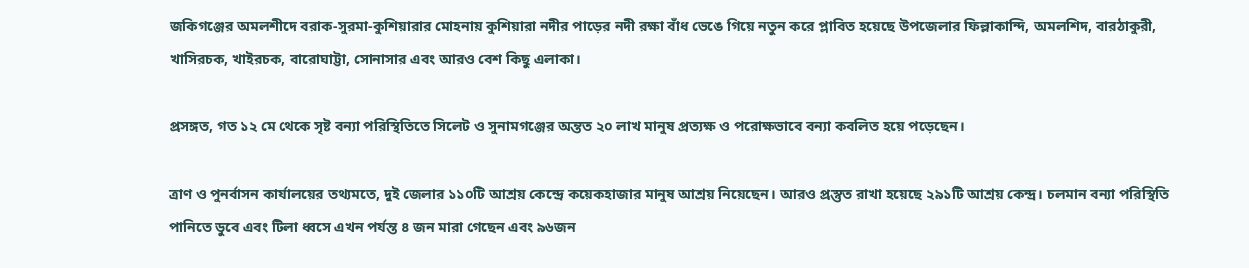জকিগঞ্জের অমলশীদে বরাক-সুরমা-কুশিয়ারার মোহনায় কুশিয়ারা নদীর পাড়ের নদী রক্ষা বাঁধ ভেঙে গিয়ে নতুন করে প্লাবিত হয়েছে উপজেলার ফিল্লাকান্দি, অমলশিদ, বারঠাকুরী, খাসিরচক, খাইরচক, বারোঘাট্টা, সোনাসার এবং আরও বেশ কিছু এলাকা।

প্রসঙ্গত, গত ১২ মে থেকে সৃষ্ট বন্যা পরিস্থিতিতে সিলেট ও সুনামগঞ্জের অন্তত ২০ লাখ মানুষ প্রত্যক্ষ ও পরোক্ষভাবে বন্যা কবলিত হয়ে পড়েছেন।

ত্রাণ ও পুনর্বাসন কার্যালয়ের তথ্যমতে, দুই জেলার ১১০টি আশ্রয় কেন্দ্রে কয়েকহাজার মানুষ আশ্রয় নিয়েছেন। আরও প্রস্তুত রাখা হয়েছে ২৯১টি আশ্রয় কেন্দ্র। চলমান বন্যা পরিস্থিতি পানিতে ডুবে এবং টিলা ধ্বসে এখন পর্যন্ত ৪ জন মারা গেছেন এবং ৯৬জন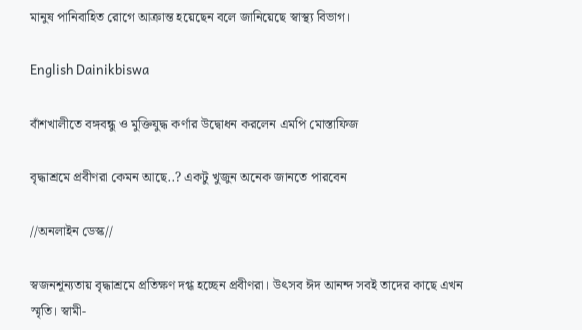মানুষ পানিবাহিত রোগে আক্রান্ত হয়েছেন বলে জানিয়েছে স্বাস্থ্য বিভাগ।

English Dainikbiswa

বাঁশখালীতে বঙ্গবন্ধু ও মুক্তিযুদ্ধ কর্ণার উদ্বোধন করলেন এমপি মোস্তাফিজ

বৃদ্ধাশ্রমে প্রবীণরা কেমন আছে..? একটু খুজুন অনেক জানতে পারবেন

//অনলাইন ডেস্ক//

স্বজনশূন্যতায় বৃদ্ধাশ্রমে প্রতিক্ষণ দগ্ধ হচ্ছেন প্রবীণরা। উৎসব ঈদ আনন্দ সবই তাদের কাছে এখন স্মৃতি। স্বামী-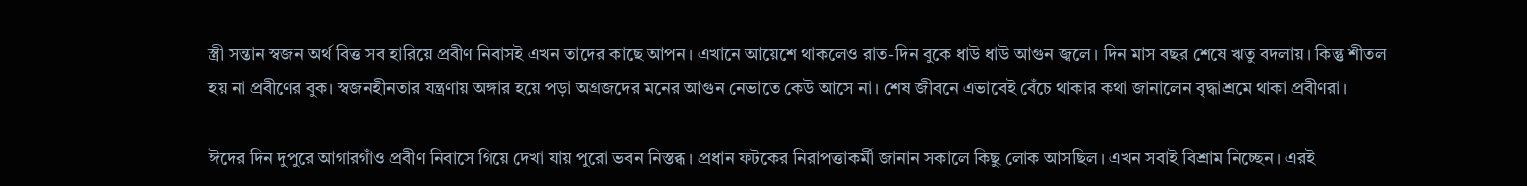স্ত্রী সন্তান স্বজন অর্থ বিত্ত সব হারিয়ে প্রবীণ নিবাসই এখন তাদের কাছে আপন। এখানে আয়েশে থাকলেও রাত-দিন বুকে ধাউ ধাউ আগুন জ্বলে। দিন মাস বছর শেষে ঋতু বদলায়। কিন্তু শীতল হয় না প্রবীণের বুক। স্বজনহীনতার যন্ত্রণায় অঙ্গার হয়ে পড়া অগ্রজদের মনের আগুন নেভাতে কেউ আসে না। শেষ জীবনে এভাবেই বেঁচে থাকার কথা জানালেন বৃদ্ধাশ্রমে থাকা প্রবীণরা।

ঈদের দিন দুপুরে আগারগাঁও প্রবীণ নিবাসে গিয়ে দেখা যায় পুরো ভবন নিস্তব্ধ। প্রধান ফটকের নিরাপত্তাকর্মী জানান সকালে কিছু লোক আসছিল। এখন সবাই বিশ্রাম নিচ্ছেন। এরই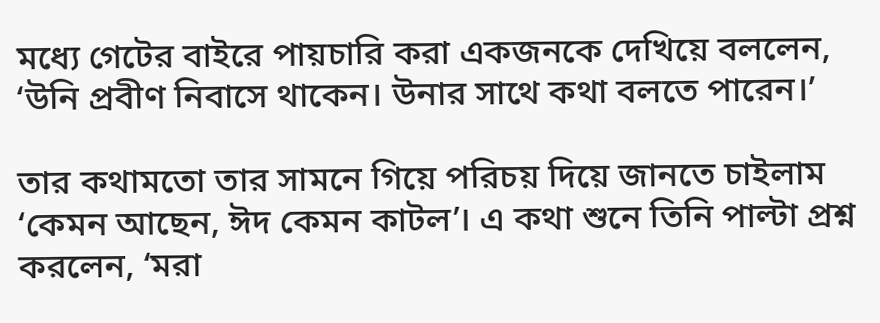মধ্যে গেটের বাইরে পায়চারি করা একজনকে দেখিয়ে বললেন, ‘উনি প্রবীণ নিবাসে থাকেন। উনার সাথে কথা বলতে পারেন।’

তার কথামতো তার সামনে গিয়ে পরিচয় দিয়ে জানতে চাইলাম ‘কেমন আছেন, ঈদ কেমন কাটল’। এ কথা শুনে তিনি পাল্টা প্রশ্ন করলেন, ‘মরা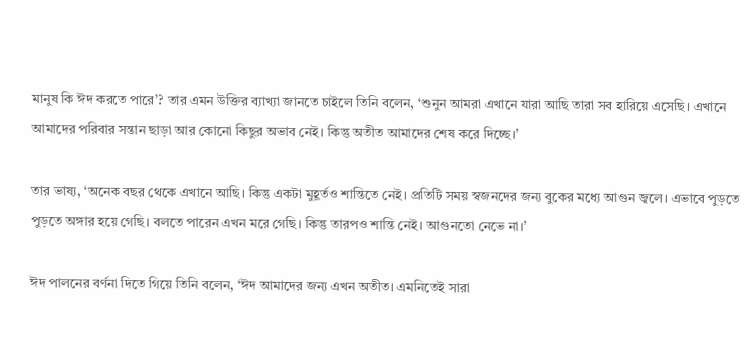মানুষ কি ঈদ করতে পারে’? তার এমন উক্তির ব্যাখ্যা জানতে চাইলে তিনি বলেন, ‘শুনুন আমরা এখানে যারা আছি তারা সব হারিয়ে এসেছি। এখানে আমাদের পরিবার সন্তান ছাড়া আর কোনো কিছুর অভাব নেই। কিন্তু অতীত আমাদের শেষ করে দিচ্ছে।’

তার ভাষ্য, ‘অনেক বছর থেকে এখানে আছি। কিন্তু একটা মুহূর্তও শান্তিতে নেই। প্রতিটি সময় স্বজনদের জন্য বুকের মধ্যে আগুন জ্বলে। এভাবে পুড়তে পুড়তে অঙ্গার হয়ে গেছি। বলতে পারেন এখন মরে গেছি। কিন্তু তারপও শান্তি নেই। আগুনতো নেভে না।’

ঈদ পালনের বর্ণনা দিতে গিয়ে তিনি বলেন, ‘ঈদ আমাদের জন্য এখন অতীত। এমনিতেই সারা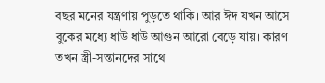বছর মনের যন্ত্রণায় পুড়তে থাকি। আর ঈদ যখন আসে বুকের মধ্যে ধাউ ধাউ আগুন আরো বেড়ে যায়। কারণ তখন স্ত্রী-সন্তানদের সাথে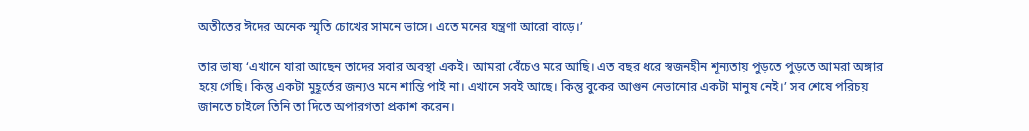অতীতের ঈদের অনেক স্মৃতি চোখের সামনে ভাসে। এতে মনের যন্ত্রণা আরো বাড়ে।’

তার ভাষ্য ‘এখানে যারা আছেন তাদের সবার অবস্থা একই। আমরা বেঁচেও মরে আছি। এত বছর ধরে স্বজনহীন শূন্যতায় পুড়তে পুড়তে আমরা অঙ্গার হয়ে গেছি। কিন্তু একটা মুহূর্তের জন্যও মনে শান্তি পাই না। এখানে সবই আছে। কিন্তু বুকের আগুন নেভানোর একটা মানুষ নেই।’ সব শেষে পরিচয় জানতে চাইলে তিনি তা দিতে অপারগতা প্রকাশ করেন।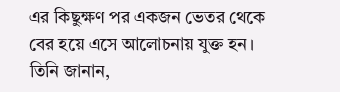এর কিছুক্ষণ পর একজন ভেতর থেকে বের হয়ে এসে আলোচনায় যুক্ত হন। তিনি জানান,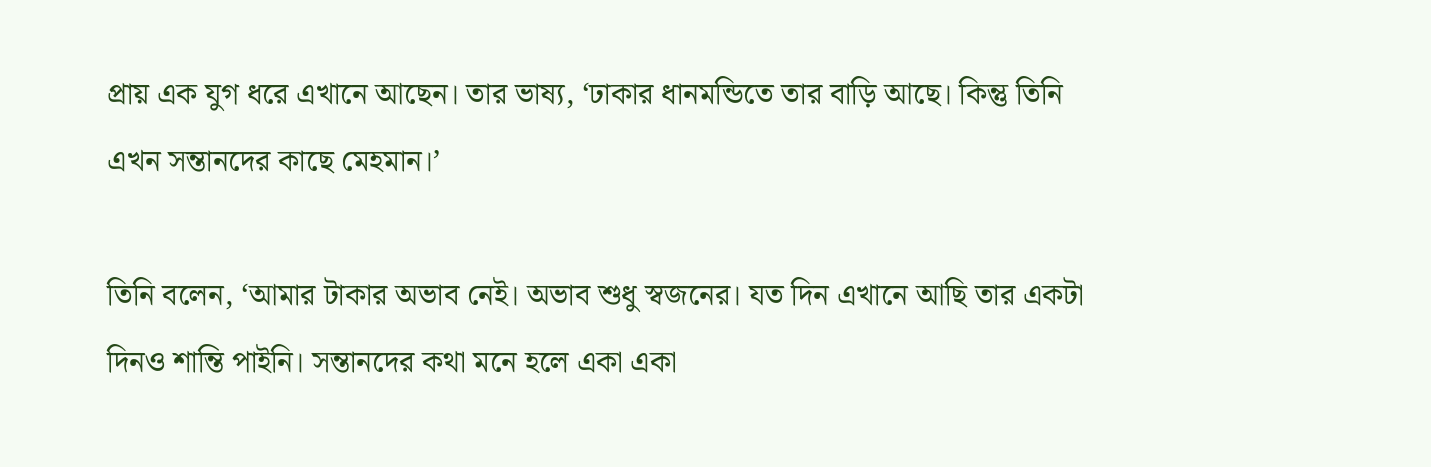প্রায় এক যুগ ধরে এখানে আছেন। তার ভাষ্য, ‘ঢাকার ধানমন্ডিতে তার বাড়ি আছে। কিন্তু তিনি এখন সন্তানদের কাছে মেহমান।’

তিনি বলেন, ‘আমার টাকার অভাব নেই। অভাব শুধু স্বজনের। যত দিন এখানে আছি তার একটা দিনও শান্তি পাইনি। সন্তানদের কথা মনে হলে একা একা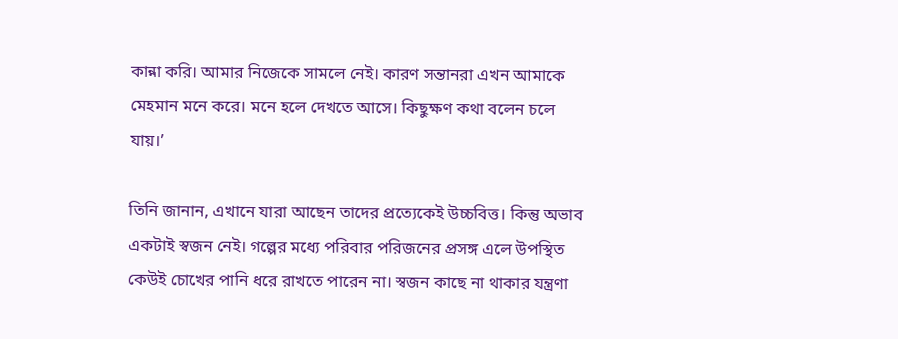কান্না করি। আমার নিজেকে সামলে নেই। কারণ সন্তানরা এখন আমাকে মেহমান মনে করে। মনে হলে দেখতে আসে। কিছুক্ষণ কথা বলেন চলে যায়।’

তিনি জানান, এখানে যারা আছেন তাদের প্রত্যেকেই উচ্চবিত্ত। কিন্তু অভাব একটাই স্বজন নেই। গল্পের মধ্যে পরিবার পরিজনের প্রসঙ্গ এলে উপস্থিত কেউই চোখের পানি ধরে রাখতে পারেন না। স্বজন কাছে না থাকার যন্ত্রণা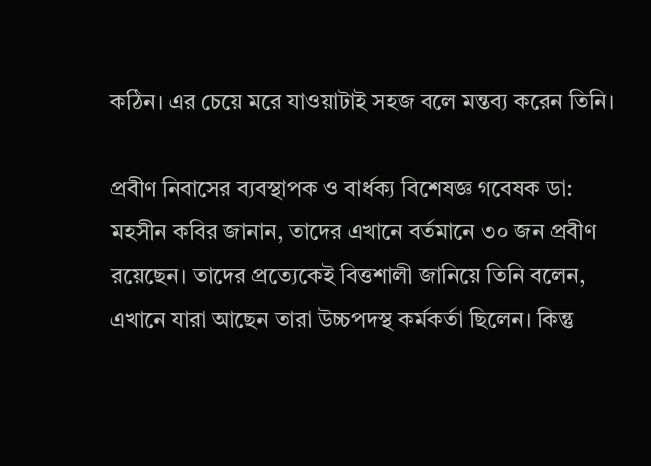কঠিন। এর চেয়ে মরে যাওয়াটাই সহজ বলে মন্তব্য করেন তিনি।

প্রবীণ নিবাসের ব্যবস্থাপক ও বার্ধক্য বিশেষজ্ঞ গবেষক ডা: মহসীন কবির জানান, তাদের এখানে বর্তমানে ৩০ জন প্রবীণ রয়েছেন। তাদের প্রত্যেকেই বিত্তশালী জানিয়ে তিনি বলেন, এখানে যারা আছেন তারা উচ্চপদস্থ কর্মকর্তা ছিলেন। কিন্তু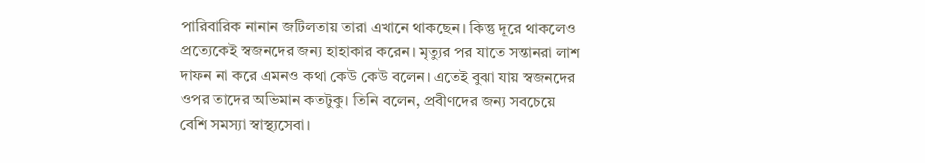পারিবারিক নানান জটিলতায় তারা এখানে থাকছেন। কিন্তু দূরে থাকলেও প্রত্যেকেই স্বজনদের জন্য হাহাকার করেন। মৃত্যুর পর যাতে সন্তানরা লাশ দাফন না করে এমনও কথা কেউ কেউ বলেন। এতেই বুঝা যায় স্বজনদের ওপর তাদের অভিমান কতটুকু। তিনি বলেন, প্রবীণদের জন্য সবচেয়ে বেশি সমস্যা স্বাস্থ্যসেবা।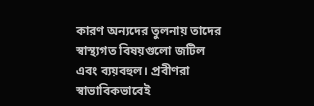কারণ অন্যদের তুলনায় তাদের স্বাস্থ্যগত বিষয়গুলো জটিল এবং ব্যয়বহুল। প্রবীণরা স্বাভাবিকভাবেই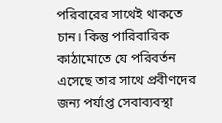পরিবারের সাথেই থাকতে চান। কিন্তু পারিবারিক কাঠামোতে যে পরিবর্তন এসেছে তার সাথে প্রবীণদের জন্য পর্যাপ্ত সেবাব্যবস্থা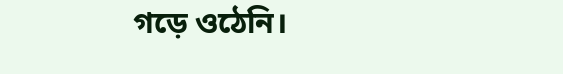গড়ে ওঠেনি।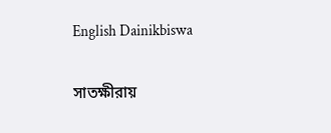English Dainikbiswa

সাতক্ষীরায়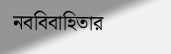নববিবাহিতার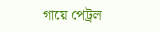গায়ে পেট্রল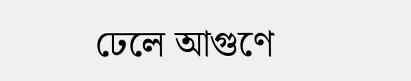ঢেলে আগুণে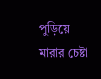পুড়িয়ে মারার চেষ্টা